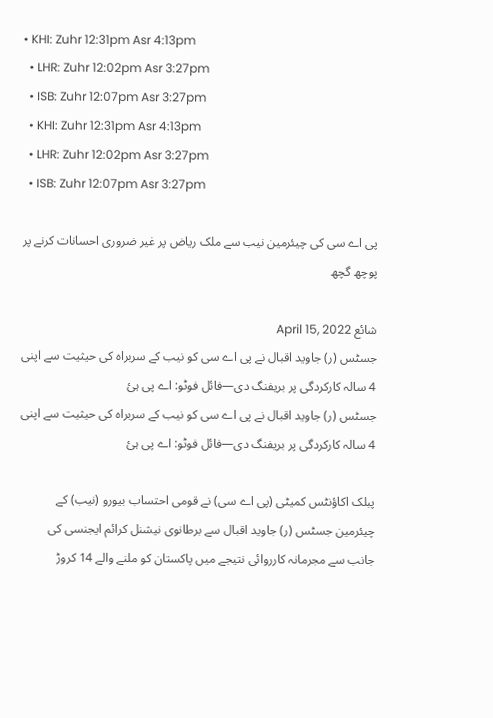• KHI: Zuhr 12:31pm Asr 4:13pm
  • LHR: Zuhr 12:02pm Asr 3:27pm
  • ISB: Zuhr 12:07pm Asr 3:27pm
  • KHI: Zuhr 12:31pm Asr 4:13pm
  • LHR: Zuhr 12:02pm Asr 3:27pm
  • ISB: Zuhr 12:07pm Asr 3:27pm

پی اے سی کی چیئرمین نیب سے ملک ریاض پر غیر ضروری احسانات کرنے پر پوچھ گچھ

شائع April 15, 2022
جسٹس (ر) جاوید اقبال نے پی اے سی کو نیب کے سربراہ کی حیثیت سے اپنی 4 سالہ کارکردگی پر بریفنگ دی—فائل فوٹو: اے پی ہئ
جسٹس (ر) جاوید اقبال نے پی اے سی کو نیب کے سربراہ کی حیثیت سے اپنی 4 سالہ کارکردگی پر بریفنگ دی—فائل فوٹو: اے پی ہئ

پبلک اکاؤنٹس کمیٹی (پی اے سی) نے قومی احتساب بیورو (نیب) کے چیئرمین جسٹس (ر) جاوید اقبال سے برطانوی نیشنل کرائم ایجنسی کی جانب سے مجرمانہ کارروائی نتیجے میں پاکستان کو ملنے والے 14 کروڑ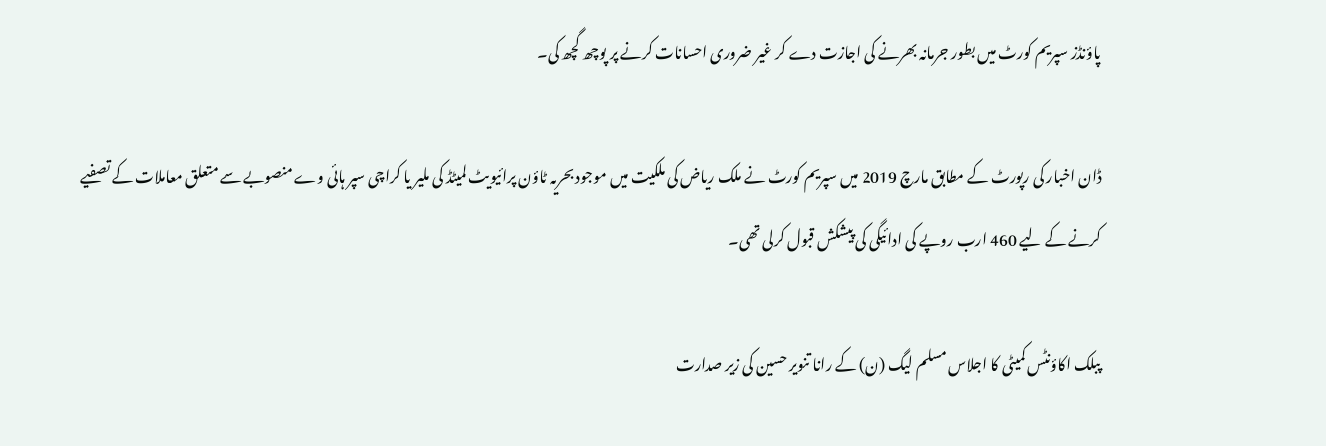پاؤنڈز سپریم کورٹ میں بطور جرمانہ بھرنے کی اجازت دے کر غیر ضروری احسانات کرنے پر پوچھ گچھ کی۔

ڈان اخبار کی رپورٹ کے مطابق مارچ 2019 میں سپریم کورٹ نے ملک ریاض کی ملکیت میں موجود بحریہ ٹاؤن پرائیویٹ لمیٹڈ کی ملیر یا کراچی سپر ہائی وے منصوبے سے متعلق معاملات کے تصفیے کرنے کے لیے 460 ارب روپے کی ادائیگی کی پیشکش قبول کرلی تھی۔

پبلک اکاؤنٹس کمیٹی کا اجلاس مسلم لیگ (ن) کے رانا تنویر حسین کی زیر صدارت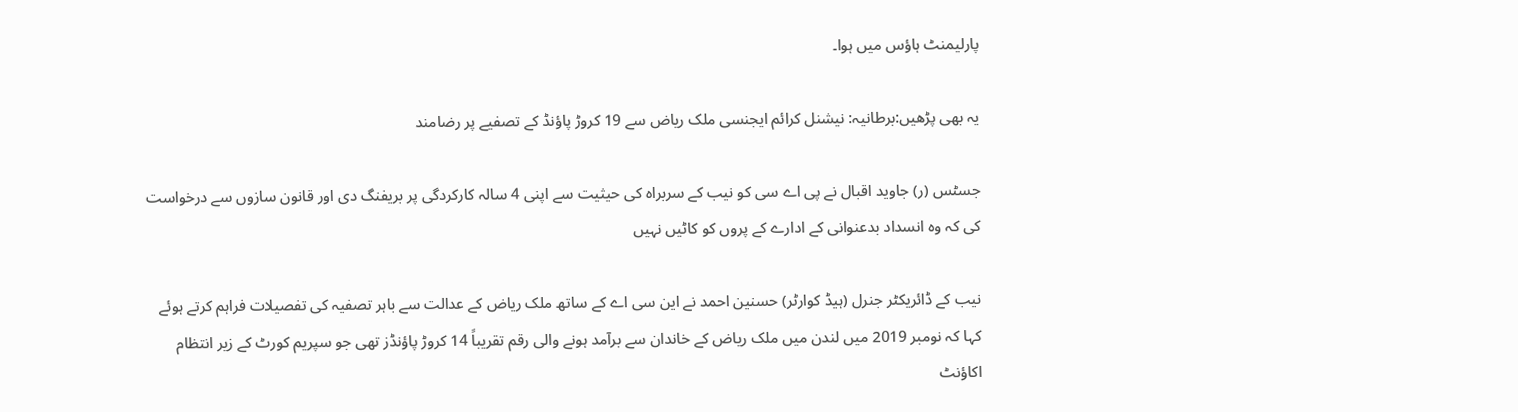پارلیمنٹ ہاؤس میں ہوا۔

یہ بھی پڑھیں:برطانیہ: نیشنل کرائم ایجنسی ملک ریاض سے 19 کروڑ پاؤنڈ کے تصفیے پر رضامند

جسٹس (ر) جاوید اقبال نے پی اے سی کو نیب کے سربراہ کی حیثیت سے اپنی 4 سالہ کارکردگی پر بریفنگ دی اور قانون سازوں سے درخواست کی کہ وہ انسداد بدعنوانی کے ادارے کے پروں کو کاٹیں نہیں

نیب کے ڈائریکٹر جنرل (ہیڈ کوارٹر) حسنین احمد نے این سی اے کے ساتھ ملک ریاض کے عدالت سے باہر تصفیہ کی تفصیلات فراہم کرتے ہوئے کہا کہ نومبر 2019 میں لندن میں ملک ریاض کے خاندان سے برآمد ہونے والی رقم تقریباً 14 کروڑ پاؤنڈز تھی جو سپریم کورٹ کے زیر انتظام اکاؤنٹ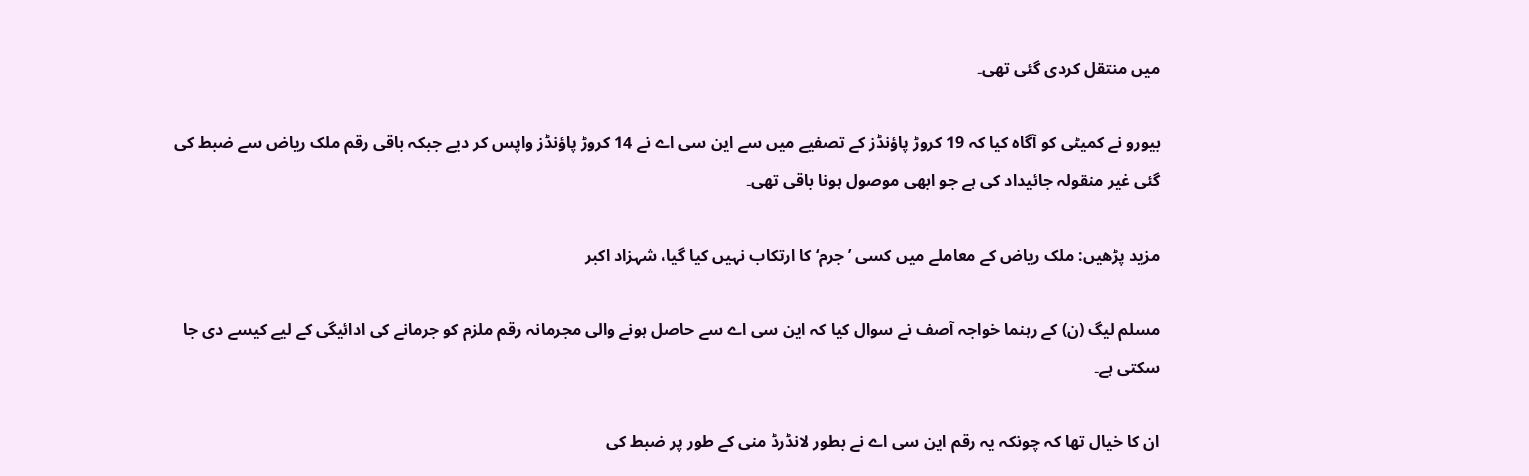میں منتقل کردی گئی تھی۔

بیورو نے کمیٹی کو آگاہ کیا کہ 19 کروڑ پاؤنڈز کے تصفیے میں سے این سی اے نے 14 کروڑ پاؤنڈز واپس کر دیے جبکہ باقی رقم ملک ریاض سے ضبط کی گئی غیر منقولہ جائیداد کی ہے جو ابھی موصول ہونا باقی تھی۔

مزید پڑھیں: ملک ریاض کے معاملے میں کسی ’جرم‘ کا ارتکاب نہیں کیا گیا، شہزاد اکبر

مسلم لیگ (ن) کے رہنما خواجہ آصف نے سوال کیا کہ این سی اے سے حاصل ہونے والی مجرمانہ رقم ملزم کو جرمانے کی ادائیگی کے لیے کیسے دی جا سکتی ہے۔

ان کا خیال تھا کہ چونکہ یہ رقم این سی اے نے بطور لانڈرڈ منی کے طور پر ضبط کی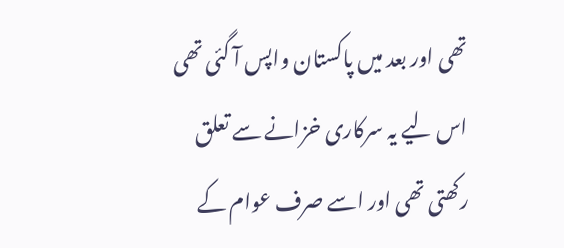تھی اور بعد میں پاکستان واپس آ گئی تھی اس لیے یہ سرکاری خزانے سے تعلق رکھتی تھی اور اسے صرف عوام کے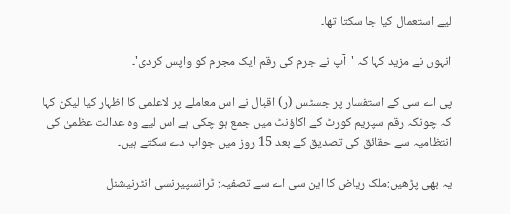لیے استعمال کیا جا سکتا تھا۔

انہوں نے مزید کہا کہ 'آپ نے جرم کی رقم ایک مجرم کو واپس کردی'۔

پی اے سی کے استفسار پر جسٹس (ر) اقبال نے اس معاملے پر لاعلمی کا اظہار کیا لیکن کہا کہ چونکہ رقم سپریم کورٹ کے اکاؤنٹ میں جمع ہو چکی ہے اس لیے وہ عدالت عظمیٰ کی انتظامیہ سے حقائق کی تصدیق کے بعد 15 روز میں جواب دے سکتے ہیں۔

یہ بھی پڑھیں:ملک ریاض کا این سی اے سے تصفیہ: ٹرانسپیرنسی انٹرنیشنل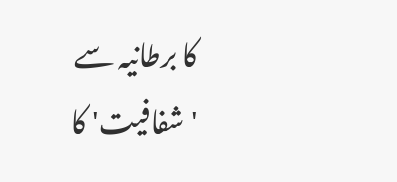کا برطانیہ سے 'شفافیت' کا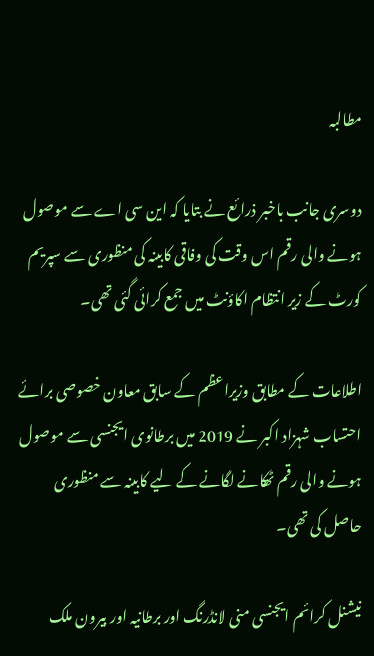مطالبہ

دوسری جانب باخبر ذرائع نے بتایا کہ این سی اے سے موصول ہونے والی رقم اس وقت کی وفاقی کابینہ کی منظوری سے سپریم کورٹ کے زیر انتظام اکاؤنٹ میں جمع کرائی گئی تھی۔

اطلاعات کے مطابق وزیراعظم کے سابق معاون خصوصی برائے احتساب شہزاد اکبر نے 2019 میں برطانوی ایجنسی سے موصول ہونے والی رقم ٹھکانے لگانے کے لیے کابینہ سے منظوری حاصل کی تھی۔

نیشنل کرائم ایجنسی منی لانڈرنگ اور برطانیہ اور بیرون ملک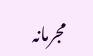مجرمانہ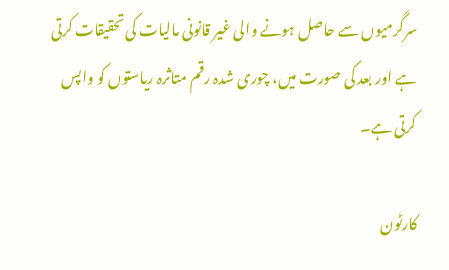سرگرمیوں سے حاصل ہونے والی غیر قانونی مالیات کی تحقیقات کرتی ہے اور بعد کی صورت میں، چوری شدہ رقم متاثرہ ریاستوں کو واپس کرتی ہے۔

کارٹون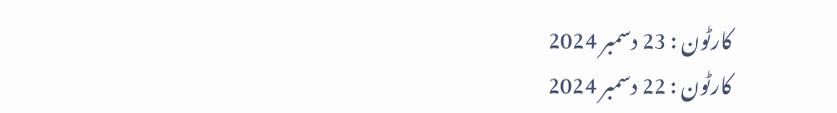کارٹون : 23 دسمبر 2024
کارٹون : 22 دسمبر 2024